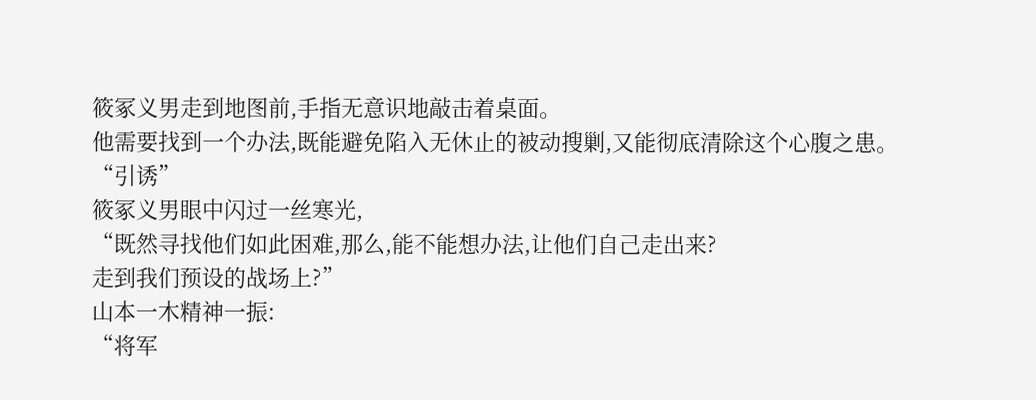筱冢义男走到地图前,手指无意识地敲击着桌面。
他需要找到一个办法,既能避免陷入无休止的被动搜剿,又能彻底清除这个心腹之患。
“引诱”
筱冢义男眼中闪过一丝寒光,
“既然寻找他们如此困难,那么,能不能想办法,让他们自己走出来?
走到我们预设的战场上?”
山本一木精神一振:
“将军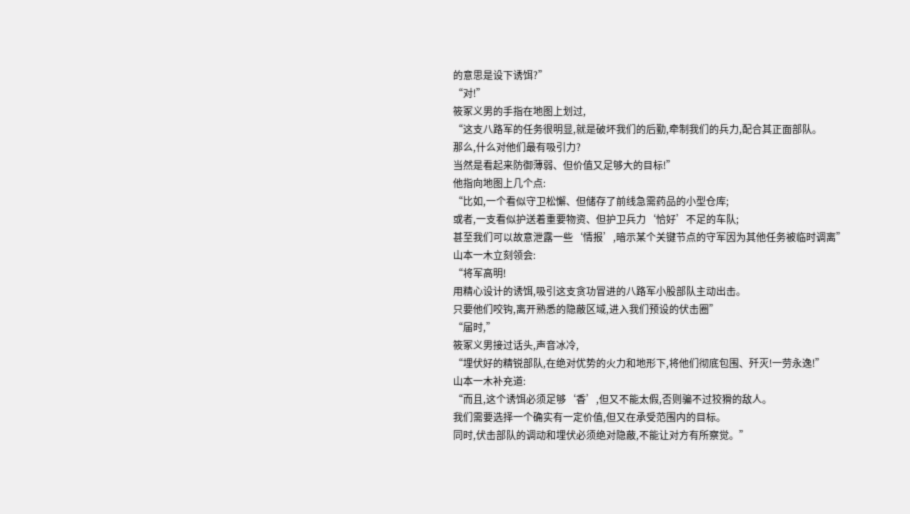的意思是设下诱饵?”
“对!”
筱冢义男的手指在地图上划过,
“这支八路军的任务很明显,就是破坏我们的后勤,牵制我们的兵力,配合其正面部队。
那么,什么对他们最有吸引力?
当然是看起来防御薄弱、但价值又足够大的目标!”
他指向地图上几个点:
“比如,一个看似守卫松懈、但储存了前线急需药品的小型仓库;
或者,一支看似护送着重要物资、但护卫兵力‘恰好’不足的车队;
甚至我们可以故意泄露一些‘情报’,暗示某个关键节点的守军因为其他任务被临时调离”
山本一木立刻领会:
“将军高明!
用精心设计的诱饵,吸引这支贪功冒进的八路军小股部队主动出击。
只要他们咬钩,离开熟悉的隐蔽区域,进入我们预设的伏击圈”
“届时,”
筱冢义男接过话头,声音冰冷,
“埋伏好的精锐部队,在绝对优势的火力和地形下,将他们彻底包围、歼灭!一劳永逸!”
山本一木补充道:
“而且,这个诱饵必须足够‘香’,但又不能太假,否则骗不过狡猾的敌人。
我们需要选择一个确实有一定价值,但又在承受范围内的目标。
同时,伏击部队的调动和埋伏必须绝对隐蔽,不能让对方有所察觉。”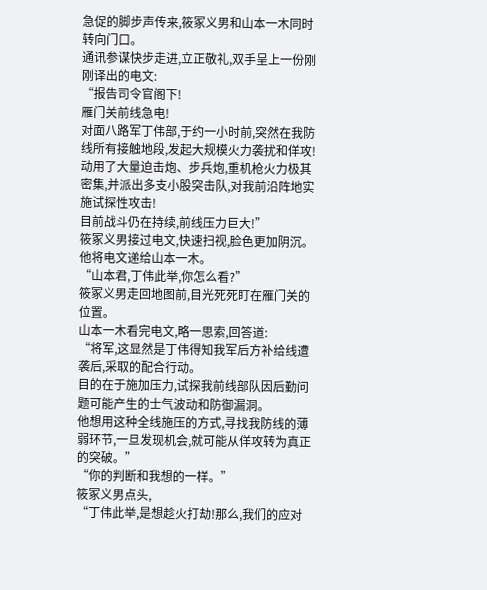急促的脚步声传来,筱冢义男和山本一木同时转向门口。
通讯参谋快步走进,立正敬礼,双手呈上一份刚刚译出的电文:
“报告司令官阁下!
雁门关前线急电!
对面八路军丁伟部,于约一小时前,突然在我防线所有接触地段,发起大规模火力袭扰和佯攻!
动用了大量迫击炮、步兵炮,重机枪火力极其密集,并派出多支小股突击队,对我前沿阵地实施试探性攻击!
目前战斗仍在持续,前线压力巨大!”
筱冢义男接过电文,快速扫视,脸色更加阴沉。
他将电文递给山本一木。
“山本君,丁伟此举,你怎么看?”
筱冢义男走回地图前,目光死死盯在雁门关的位置。
山本一木看完电文,略一思索,回答道:
“将军,这显然是丁伟得知我军后方补给线遭袭后,采取的配合行动。
目的在于施加压力,试探我前线部队因后勤问题可能产生的士气波动和防御漏洞。
他想用这种全线施压的方式,寻找我防线的薄弱环节,一旦发现机会,就可能从佯攻转为真正的突破。”
“你的判断和我想的一样。”
筱冢义男点头,
“丁伟此举,是想趁火打劫!那么,我们的应对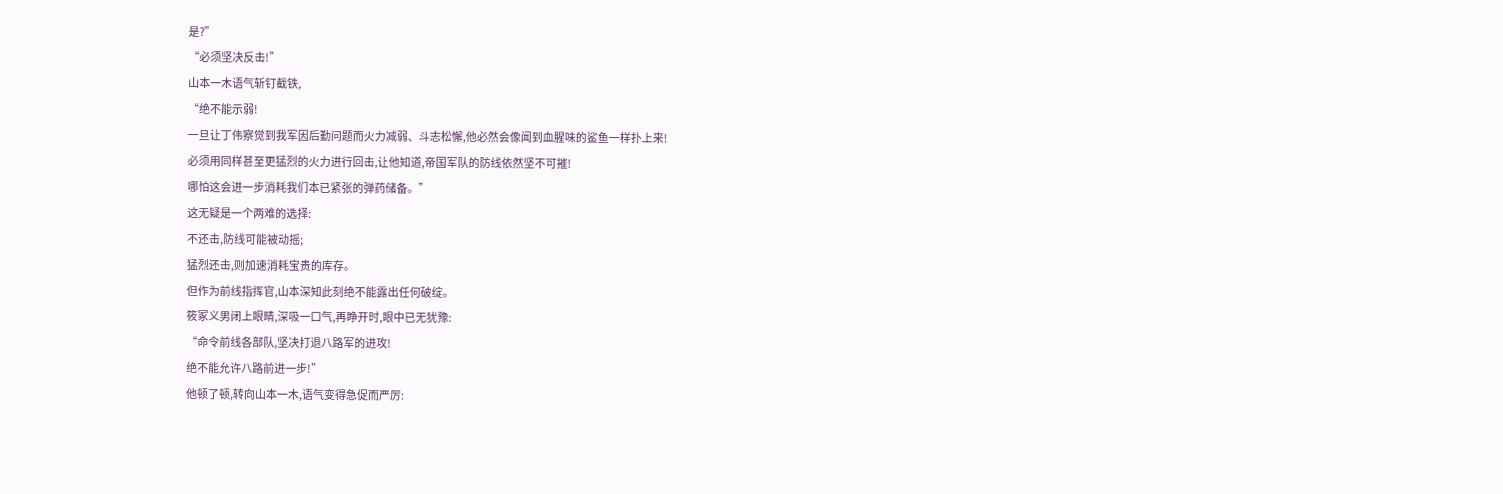是?”
“必须坚决反击!”
山本一木语气斩钉截铁,
“绝不能示弱!
一旦让丁伟察觉到我军因后勤问题而火力减弱、斗志松懈,他必然会像闻到血腥味的鲨鱼一样扑上来!
必须用同样甚至更猛烈的火力进行回击,让他知道,帝国军队的防线依然坚不可摧!
哪怕这会进一步消耗我们本已紧张的弹药储备。”
这无疑是一个两难的选择:
不还击,防线可能被动摇;
猛烈还击,则加速消耗宝贵的库存。
但作为前线指挥官,山本深知此刻绝不能露出任何破绽。
筱冢义男闭上眼睛,深吸一口气,再睁开时,眼中已无犹豫:
“命令前线各部队,坚决打退八路军的进攻!
绝不能允许八路前进一步!”
他顿了顿,转向山本一木,语气变得急促而严厉: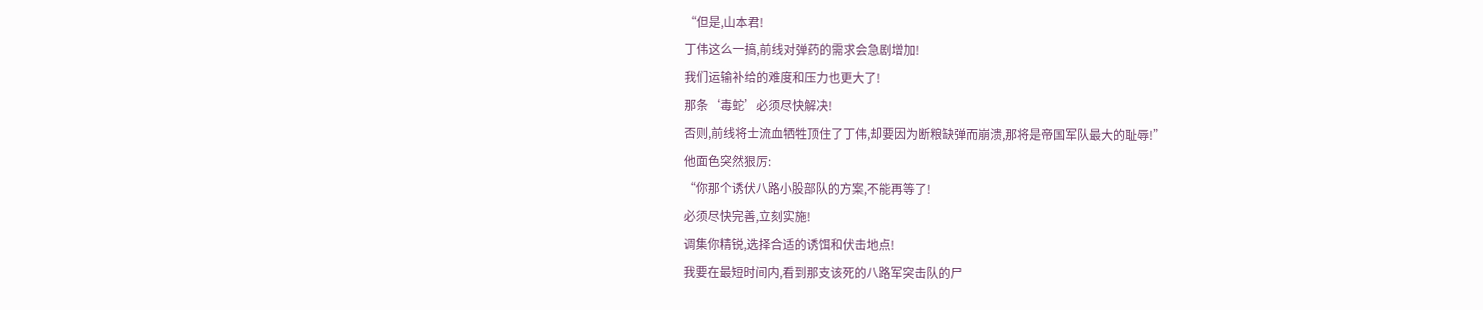“但是,山本君!
丁伟这么一搞,前线对弹药的需求会急剧增加!
我们运输补给的难度和压力也更大了!
那条‘毒蛇’必须尽快解决!
否则,前线将士流血牺牲顶住了丁伟,却要因为断粮缺弹而崩溃,那将是帝国军队最大的耻辱!”
他面色突然狠厉:
“你那个诱伏八路小股部队的方案,不能再等了!
必须尽快完善,立刻实施!
调集你精锐,选择合适的诱饵和伏击地点!
我要在最短时间内,看到那支该死的八路军突击队的尸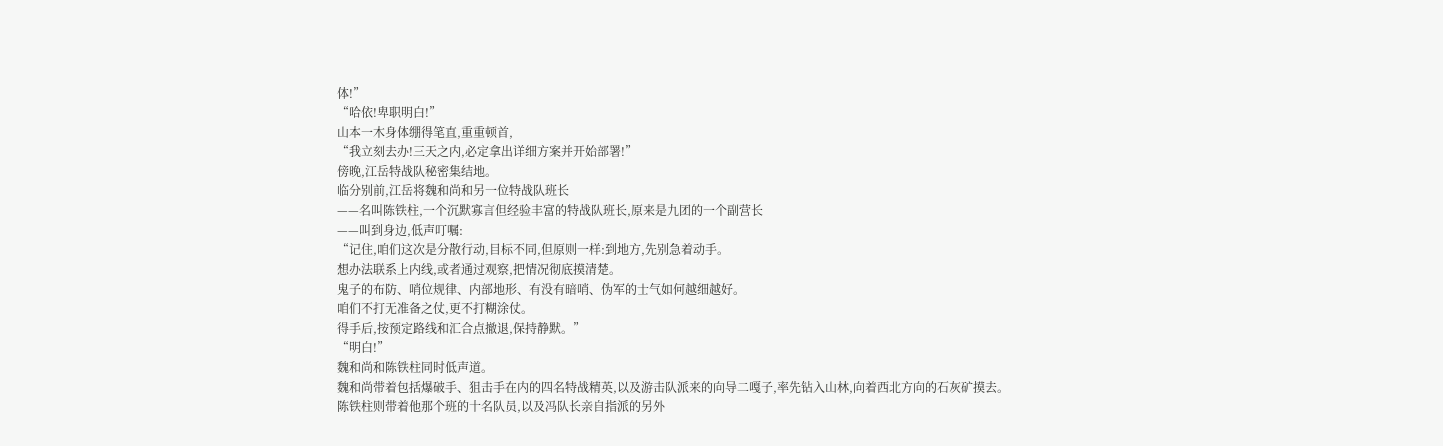体!”
“哈依!卑职明白!”
山本一木身体绷得笔直,重重顿首,
“我立刻去办!三天之内,必定拿出详细方案并开始部署!”
傍晚,江岳特战队秘密集结地。
临分别前,江岳将魏和尚和另一位特战队班长
——名叫陈铁柱,一个沉默寡言但经验丰富的特战队班长,原来是九团的一个副营长
——叫到身边,低声叮嘱:
“记住,咱们这次是分散行动,目标不同,但原则一样:到地方,先别急着动手。
想办法联系上内线,或者通过观察,把情况彻底摸清楚。
鬼子的布防、哨位规律、内部地形、有没有暗哨、伪军的士气如何越细越好。
咱们不打无准备之仗,更不打糊涂仗。
得手后,按预定路线和汇合点撤退,保持静默。”
“明白!”
魏和尚和陈铁柱同时低声道。
魏和尚带着包括爆破手、狙击手在内的四名特战精英,以及游击队派来的向导二嘎子,率先钻入山林,向着西北方向的石灰矿摸去。
陈铁柱则带着他那个班的十名队员,以及冯队长亲自指派的另外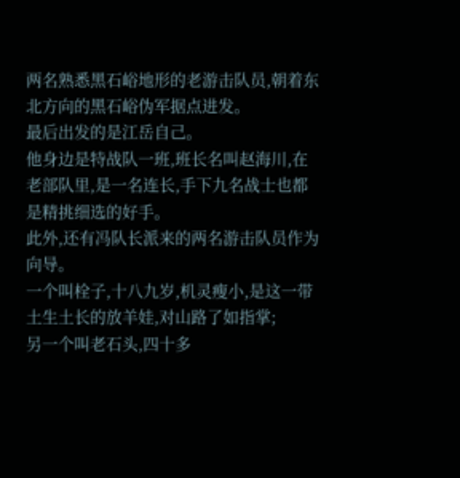两名熟悉黑石峪地形的老游击队员,朝着东北方向的黑石峪伪军据点进发。
最后出发的是江岳自己。
他身边是特战队一班,班长名叫赵海川,在老部队里,是一名连长,手下九名战士也都是精挑细选的好手。
此外,还有冯队长派来的两名游击队员作为向导。
一个叫栓子,十八九岁,机灵瘦小,是这一带土生土长的放羊娃,对山路了如指掌;
另一个叫老石头,四十多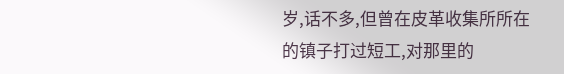岁,话不多,但曾在皮革收集所所在的镇子打过短工,对那里的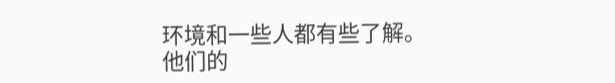环境和一些人都有些了解。
他们的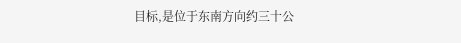目标,是位于东南方向约三十公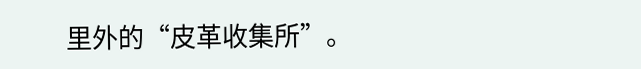里外的“皮革收集所”。